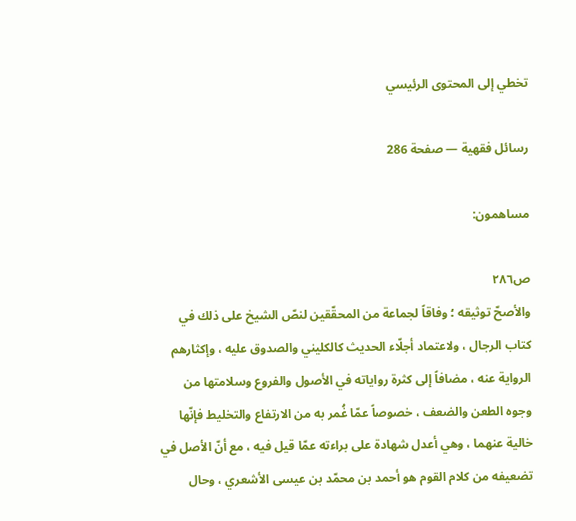تخطي إلى المحتوى الرئيسي

رسائل فقهية — صفحة 286

مساهمون:

ص٢٨٦
والأصحّ توثيقه ؛ وفاقاً لجماعة من المحقّقين لنصّ الشيخ على ذلك في كتاب الرجال ، ولاعتماد أجلّاء الحديث كالكليني والصدوق عليه ، وإكثارهم الرواية عنه ، مضافاً إلى كثرة رواياته في الأصول والفروع وسلامتها من وجوه الطعن والضعف ، خصوصاً عمّا غُمر به من الارتفاع والتخليط فإنّها خالية عنهما ، وهي أعدل شهادة على براءته عمّا قيل فيه ، مع أنّ الأصل في تضعيفه من كلام القوم هو أحمد بن محمّد بن عيسى الأشعري ، وحال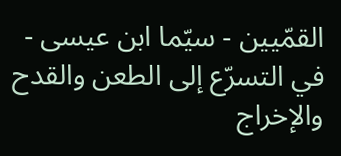القمّيين - سيّما ابن عيسى - في التسرّع إلى الطعن والقدح والإخراج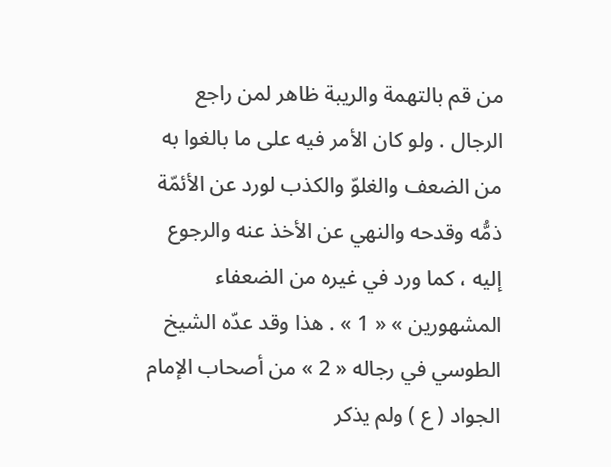من قم بالتهمة والريبة ظاهر لمن راجع الرجال . ولو كان الأمر فيه على ما بالغوا به من الضعف والغلوّ والكذب لورد عن الأئمّة ذمُّه وقدحه والنهي عن الأخذ عنه والرجوع إليه ، كما ورد في غيره من الضعفاء المشهورين » « 1 » . هذا وقد عدّه الشيخ الطوسي في رجاله « 2 » من أصحاب الإمام الجواد ( ع ) ولم يذكر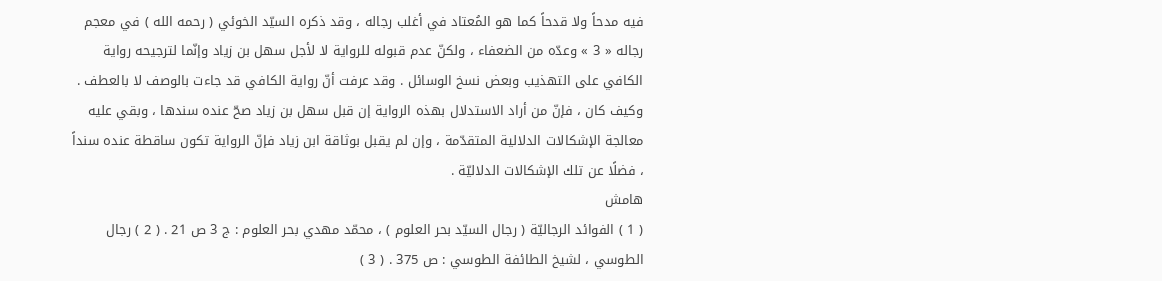فيه مدحاً ولا قدحاً كما هو المُعتاد في أغلب رجاله ، وقد ذكره السيّد الخوئي ( رحمه الله ) في معجم رجاله « 3 » وعدّه من الضعفاء ، ولكنّ عدم قبوله للرواية لا لأجل سهل بن زياد وإنّما لترجيحه رواية الكافي على التهذيب وبعض نسخ الوسائل . وقد عرفت أنّ رواية الكافي قد جاءت بالوصف لا بالعطف . وكيف كان ، فإنّ من أراد الاستدلال بهذه الرواية إن قبل سهل بن زياد صحّ عنده سندها ، وبقي عليه معالجة الإشكالات الدلالية المتقدّمة ، وإن لم يقبل بوثاقة ابن زياد فإنّ الرواية تكون ساقطة عنده سنداً ، فضلًا عن تلك الإشكالات الدلاليّة .
هامش
( 1 ) الفوائد الرجاليّة ( رجال السيّد بحر العلوم ) ، محمّد مهدي بحر العلوم : ج 3 ص 21 . ( 2 ) رجال الطوسي ، لشيخ الطائفة الطوسي : ص 375 . ( 3 )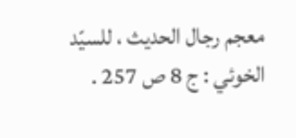معجم رجال الحديث ، للسيّد الخوئي : ج 8 ص 257 .